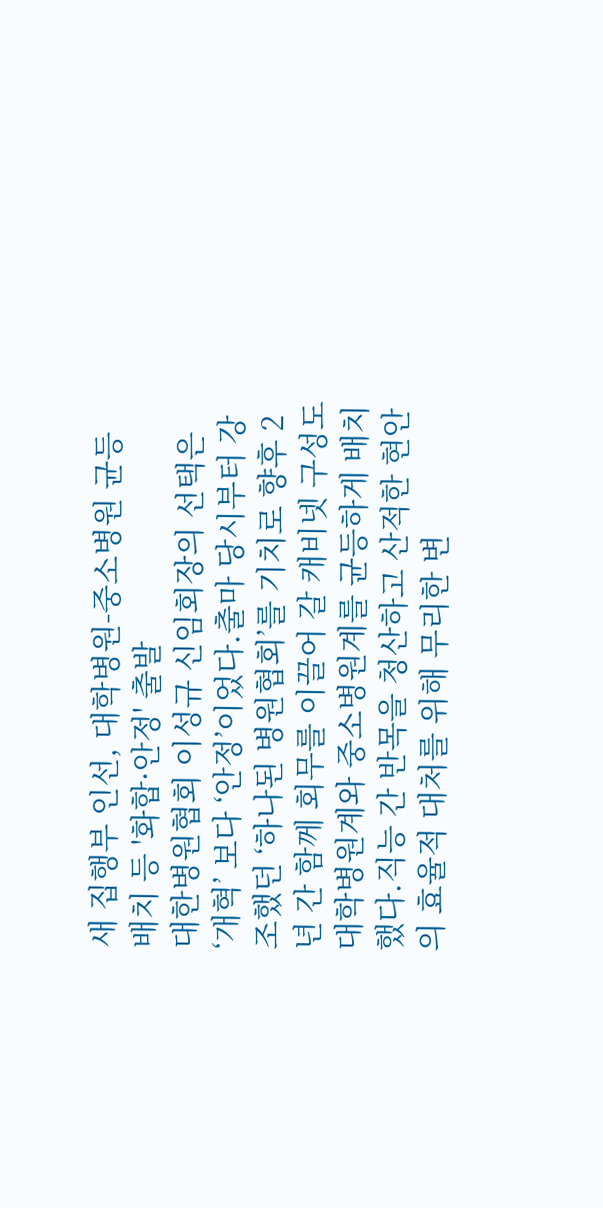새 집행부 인선, 대학병원-중소병원 균등 배치 등 '화합·안정' 출발
대한병원협회 이성규 신임회장의 선택은 ‘개혁’ 보다 ‘안정’이었다.출마 당시부터 강조했던 ‘하나된 병원협회’를 기치로 향후 2년 간 함께 회무를 이끌어 갈 캐비넷 구성도 대학병원계와 중소병원계를 균등하게 배치했다.직능 간 반목을 청산하고 산적한 현안의 효율적 대처를 위해 무리한 변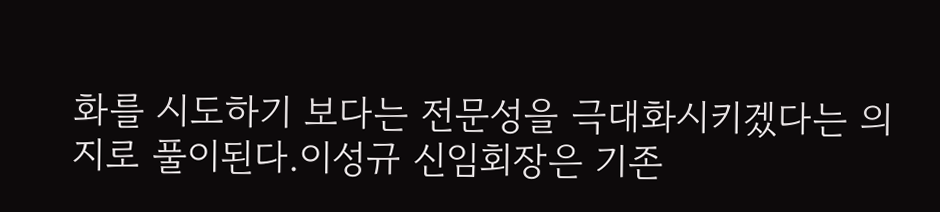화를 시도하기 보다는 전문성을 극대화시키겠다는 의지로 풀이된다.이성규 신임회장은 기존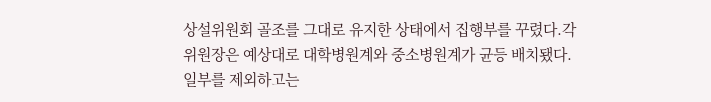상설위원회 골조를 그대로 유지한 상태에서 집행부를 꾸렸다.각 위원장은 예상대로 대학병원계와 중소병원계가 균등 배치됐다. 일부를 제외하고는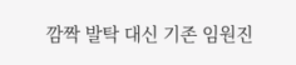깜짝 발탁 대신 기존 임원진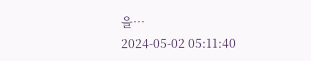을…
2024-05-02 05:11:40